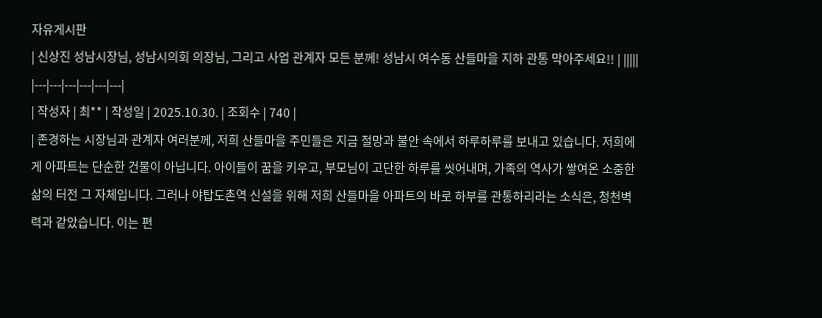자유게시판
| 신상진 성남시장님, 성남시의회 의장님, 그리고 사업 관계자 모든 분께! 성남시 여수동 산들마을 지하 관통 막아주세요!! | |||||
|---|---|---|---|---|---|
| 작성자 | 최** | 작성일 | 2025.10.30. | 조회수 | 740 |
| 존경하는 시장님과 관계자 여러분께, 저희 산들마을 주민들은 지금 절망과 불안 속에서 하루하루를 보내고 있습니다. 저희에게 아파트는 단순한 건물이 아닙니다. 아이들이 꿈을 키우고, 부모님이 고단한 하루를 씻어내며, 가족의 역사가 쌓여온 소중한 삶의 터전 그 자체입니다. 그러나 야탑도촌역 신설을 위해 저희 산들마을 아파트의 바로 하부를 관통하리라는 소식은, 청천벽력과 같았습니다. 이는 편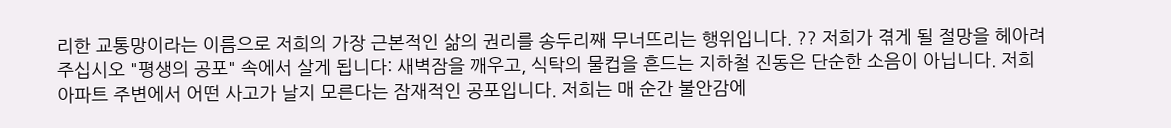리한 교통망이라는 이름으로 저희의 가장 근본적인 삶의 권리를 송두리째 무너뜨리는 행위입니다. ?? 저희가 겪게 될 절망을 헤아려 주십시오 "평생의 공포" 속에서 살게 됩니다: 새벽잠을 깨우고, 식탁의 물컵을 흔드는 지하철 진동은 단순한 소음이 아닙니다. 저희 아파트 주변에서 어떤 사고가 날지 모른다는 잠재적인 공포입니다. 저희는 매 순간 불안감에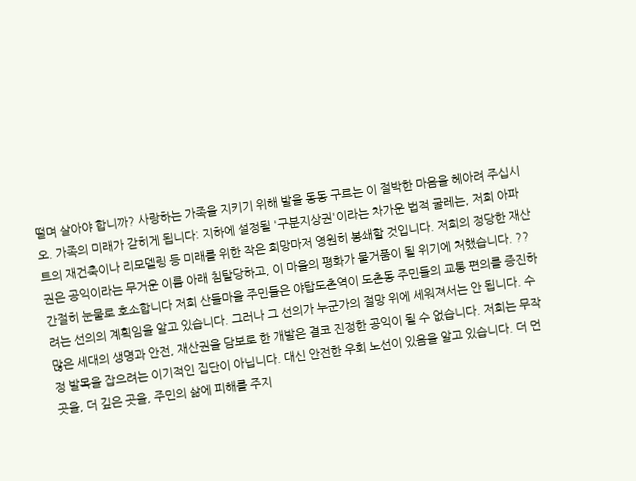떨며 살아야 합니까? 사랑하는 가족을 지키기 위해 발을 동동 구르는 이 절박한 마음을 헤아려 주십시오. 가족의 미래가 갇히게 됩니다: 지하에 설정될 '구분지상권'이라는 차가운 법적 굴레는, 저희 아파트의 재건축이나 리모델링 등 미래를 위한 작은 희망마저 영원히 봉쇄할 것입니다. 저희의 정당한 재산권은 공익이라는 무거운 이름 아래 침탈당하고, 이 마을의 평화가 물거품이 될 위기에 처했습니다. ?? 간절히 눈물로 호소합니다 저희 산들마을 주민들은 야탑도촌역이 도촌동 주민들의 교통 편의를 증진하려는 선의의 계획임을 알고 있습니다. 그러나 그 선의가 누군가의 절망 위에 세워져서는 안 됩니다. 수많은 세대의 생명과 안전, 재산권을 담보로 한 개발은 결코 진정한 공익이 될 수 없습니다. 저희는 무작정 발목을 잡으려는 이기적인 집단이 아닙니다. 대신 안전한 우회 노선이 있음을 알고 있습니다. 더 먼 곳을, 더 깊은 곳을, 주민의 삶에 피해를 주지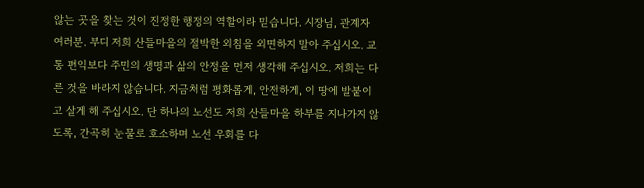않는 곳을 찾는 것이 진정한 행정의 역할이라 믿습니다. 시장님, 관계자 여러분. 부디 저희 산들마을의 절박한 외침을 외면하지 말아 주십시오. 교통 편익보다 주민의 생명과 삶의 안정을 먼저 생각해 주십시오. 저희는 다른 것을 바라지 않습니다. 지금처럼 평화롭게, 안전하게, 이 땅에 발붙이고 살게 해 주십시오. 단 하나의 노선도 저희 산들마을 하부를 지나가지 않도록, 간곡히 눈물로 호소하며 노선 우회를 다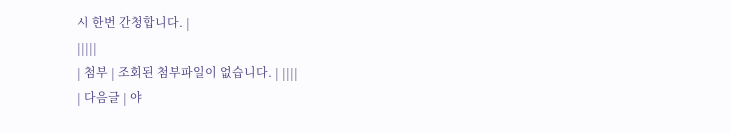시 한번 간청합니다. |
|||||
| 첨부 | 조회된 첨부파일이 없습니다. | ||||
| 다음글 | 야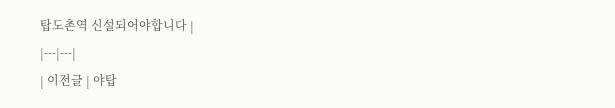탑도촌역 신설되어야합니다 |
|---|---|
| 이전글 | 야탑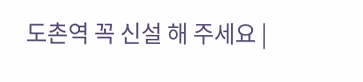도촌역 꼭 신설 해 주세요 |